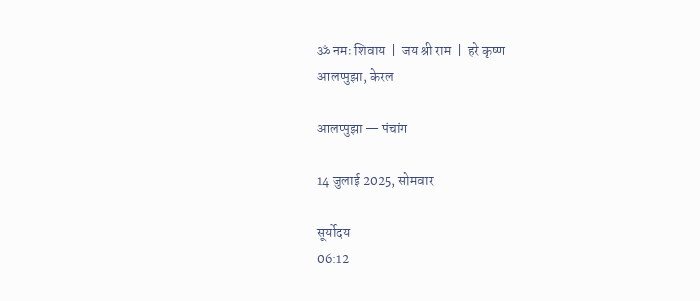ॐ नमः शिवाय  |  जय श्री राम  |  हरे कृष्ण
आलप्पुझा, केरल

आलप्पुझा — पंचांग

14 जुलाई 2025, सोमवार

सूर्योदय
06:12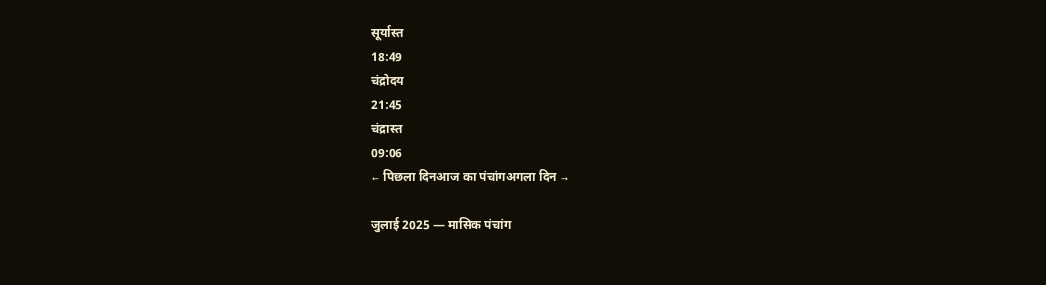सूर्यास्त
18:49
चंद्रोदय
21:45
चंद्रास्त
09:06
← पिछला दिनआज का पंचांगअगला दिन →

जुलाई 2025 — मासिक पंचांग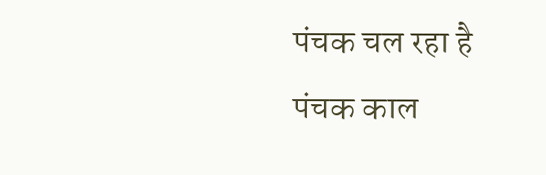पंचक चल रहा है
पंचक काल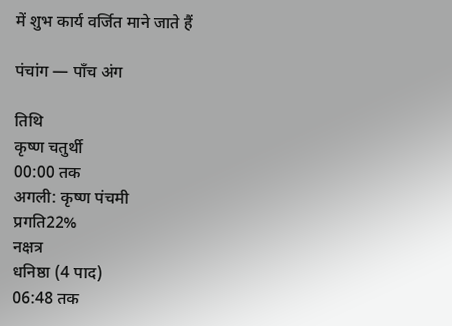में शुभ कार्य वर्जित माने जाते हैं

पंचांग — पाँच अंग

तिथि
कृष्ण चतुर्थी
00:00 तक
अगली: कृष्ण पंचमी
प्रगति22%
नक्षत्र
धनिष्ठा (4 पाद)
06:48 तक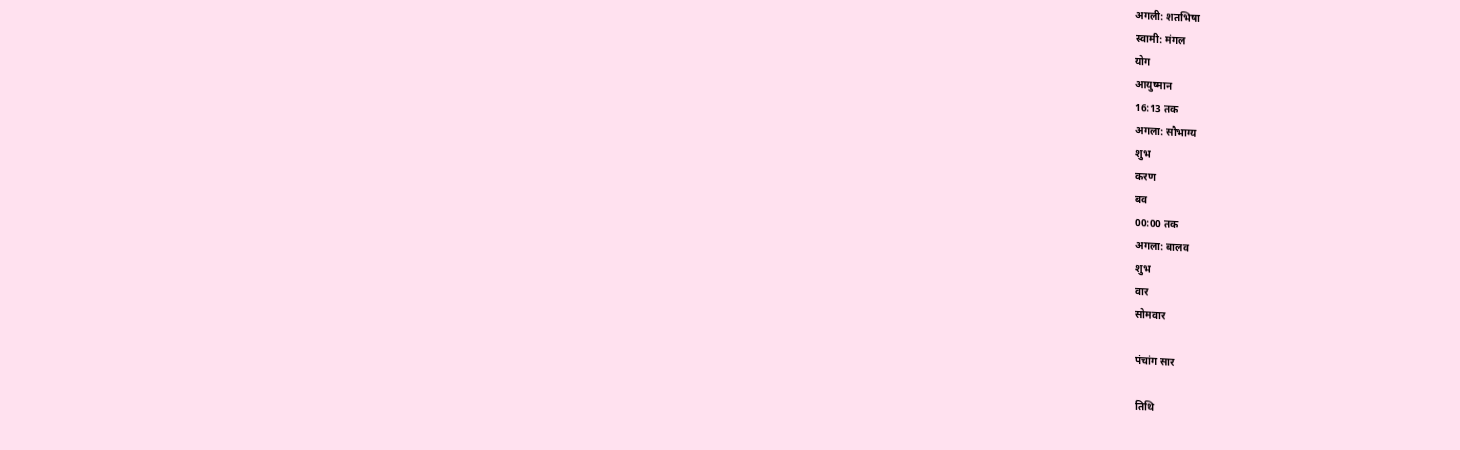अगली: शतभिषा
स्वामी: मंगल
योग
आयुष्मान
16:13 तक
अगला: सौभाग्य
शुभ
करण
बव
00:00 तक
अगला: बालव
शुभ
वार
सोमवार

पंचांग सार

तिथि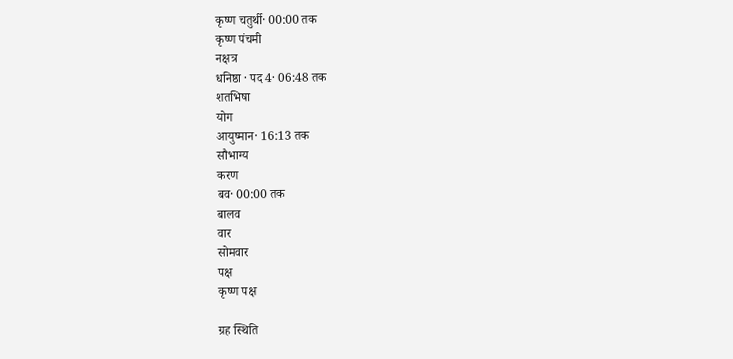कृष्ण चतुर्थी· 00:00 तक
कृष्ण पंचमी
नक्षत्र
धनिष्ठा · पद 4· 06:48 तक
शतभिषा
योग
आयुष्मान· 16:13 तक
सौभाग्य
करण
बव· 00:00 तक
बालव
वार
सोमवार
पक्ष
कृष्ण पक्ष

ग्रह स्थिति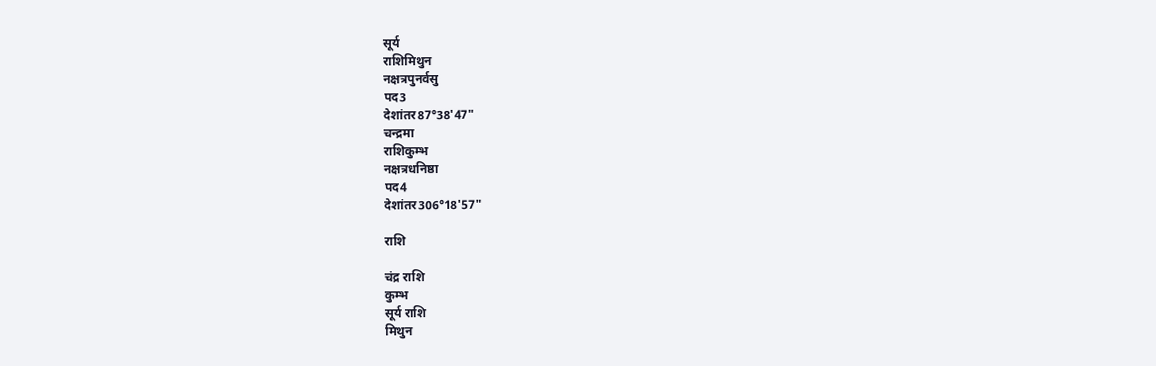सूर्य
राशिमिथुन
नक्षत्रपुनर्वसु
पद3
देशांतर87°38'47"
चन्द्रमा
राशिकुम्भ
नक्षत्रधनिष्ठा
पद4
देशांतर306°18'57"

राशि

चंद्र राशि
कुम्भ
सूर्य राशि
मिथुन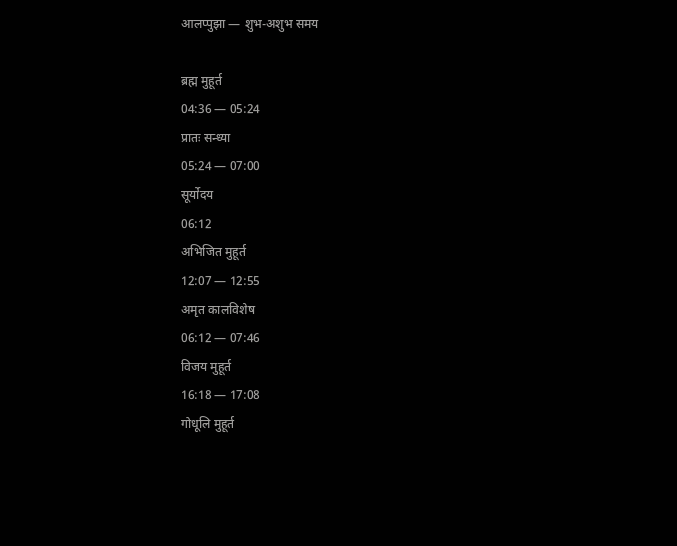आलप्पुझा — शुभ-अशुभ समय

ब्रह्म मुहूर्त
04:36 — 05:24
प्रातः सन्ध्या
05:24 — 07:00
सूर्योदय
06:12
अभिजित मुहूर्त
12:07 — 12:55
अमृत कालविशेष
06:12 — 07:46
विजय मुहूर्त
16:18 — 17:08
गोधूलि मुहूर्त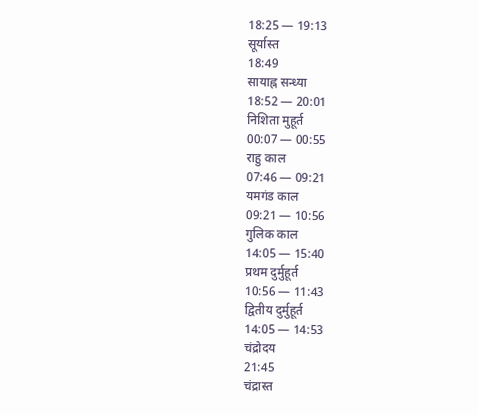18:25 — 19:13
सूर्यास्त
18:49
सायाह्न सन्ध्या
18:52 — 20:01
निशिता मुहूर्त
00:07 — 00:55
राहु काल
07:46 — 09:21
यमगंड काल
09:21 — 10:56
गुलिक काल
14:05 — 15:40
प्रथम दुर्मुहूर्त
10:56 — 11:43
द्वितीय दुर्मुहूर्त
14:05 — 14:53
चंद्रोदय
21:45
चंद्रास्त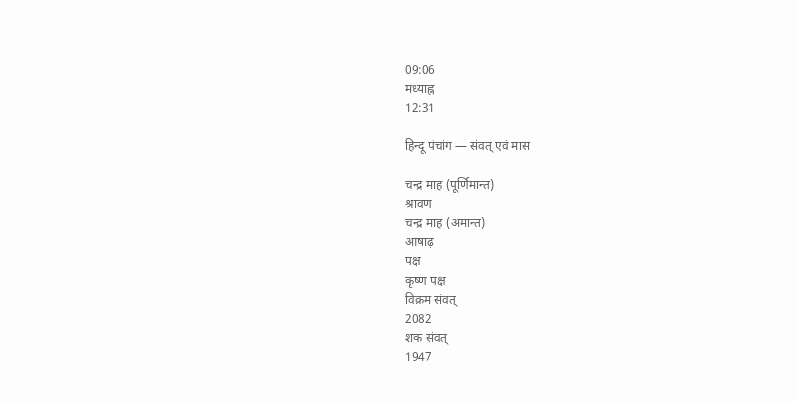09:06
मध्याह्न
12:31

हिन्दू पंचांग — संवत् एवं मास

चन्द्र माह (पूर्णिमान्त)
श्रावण
चन्द्र माह (अमान्त)
आषाढ़
पक्ष
कृष्ण पक्ष
विक्रम संवत्
2082
शक संवत्
1947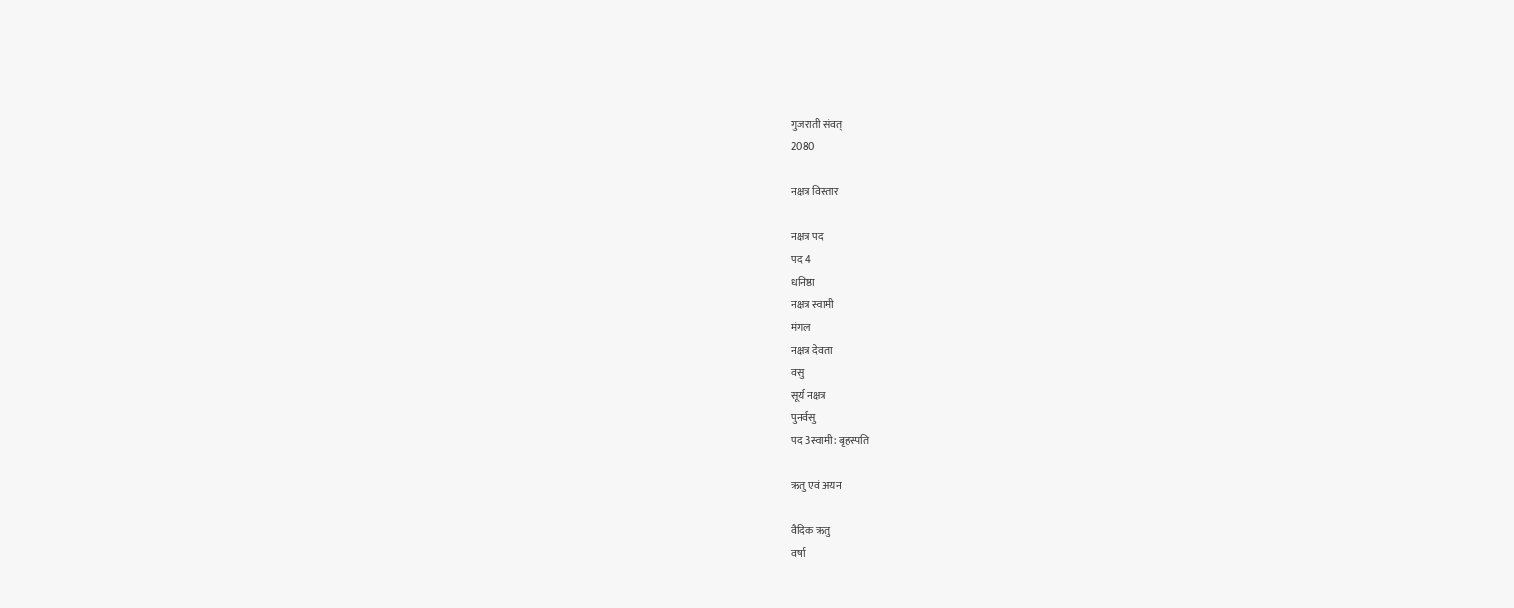गुजराती संवत्
2080

नक्षत्र विस्तार

नक्षत्र पद
पद 4
धनिष्ठा
नक्षत्र स्वामी
मंगल
नक्षत्र देवता
वसु
सूर्य नक्षत्र
पुनर्वसु
पद 3स्वामी: बृहस्पति

ऋतु एवं अयन

वैदिक ऋतु
वर्षा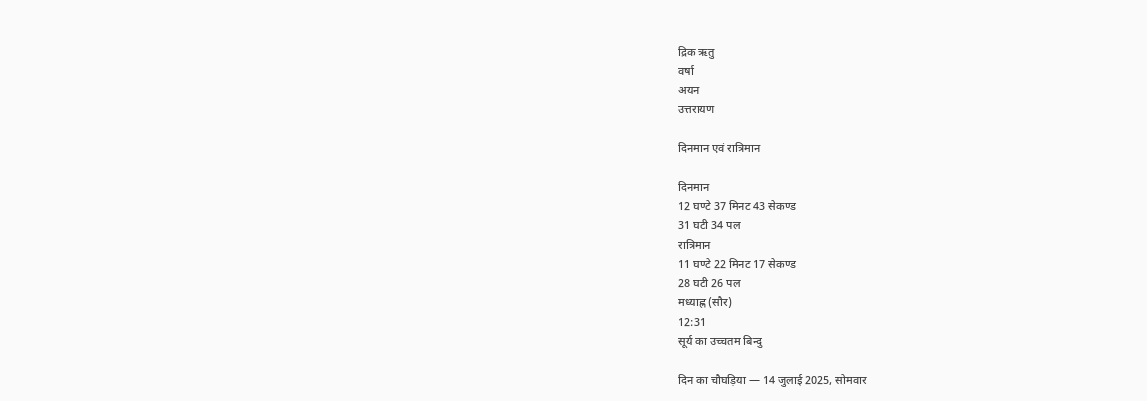द्रिक ऋतु
वर्षा
अयन
उत्तरायण

दिनमान एवं रात्रिमान

दिनमान
12 घण्टे 37 मिनट 43 सेकण्ड
31 घटी 34 पल
रात्रिमान
11 घण्टे 22 मिनट 17 सेकण्ड
28 घटी 26 पल
मध्याह्न (सौर)
12:31
सूर्य का उच्चतम बिन्दु

दिन का चौघड़िया — 14 जुलाई 2025, सोमवार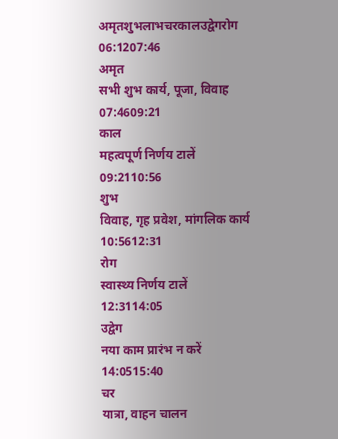अमृतशुभलाभचरकालउद्वेगरोग
06:1207:46
अमृत
सभी शुभ कार्य, पूजा, विवाह
07:4609:21
काल
महत्वपूर्ण निर्णय टालें
09:2110:56
शुभ
विवाह, गृह प्रवेश, मांगलिक कार्य
10:5612:31
रोग
स्वास्थ्य निर्णय टालें
12:3114:05
उद्वेग
नया काम प्रारंभ न करें
14:0515:40
चर
यात्रा, वाहन चालन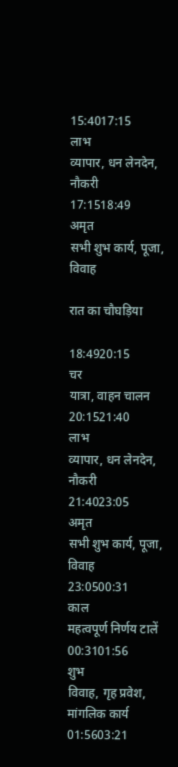15:4017:15
लाभ
व्यापार, धन लेनदेन, नौकरी
17:1518:49
अमृत
सभी शुभ कार्य, पूजा, विवाह

रात का चौघड़िया

18:4920:15
चर
यात्रा, वाहन चालन
20:1521:40
लाभ
व्यापार, धन लेनदेन, नौकरी
21:4023:05
अमृत
सभी शुभ कार्य, पूजा, विवाह
23:0500:31
काल
महत्वपूर्ण निर्णय टालें
00:3101:56
शुभ
विवाह, गृह प्रवेश, मांगलिक कार्य
01:5603:21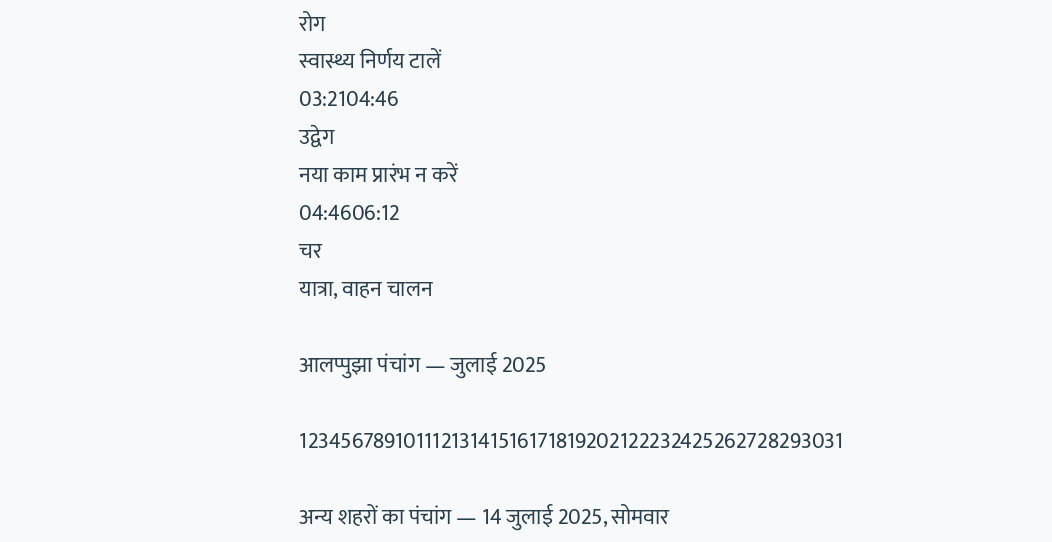रोग
स्वास्थ्य निर्णय टालें
03:2104:46
उद्वेग
नया काम प्रारंभ न करें
04:4606:12
चर
यात्रा, वाहन चालन

आलप्पुझा पंचांग — जुलाई 2025

12345678910111213141516171819202122232425262728293031

अन्य शहरों का पंचांग — 14 जुलाई 2025, सोमवार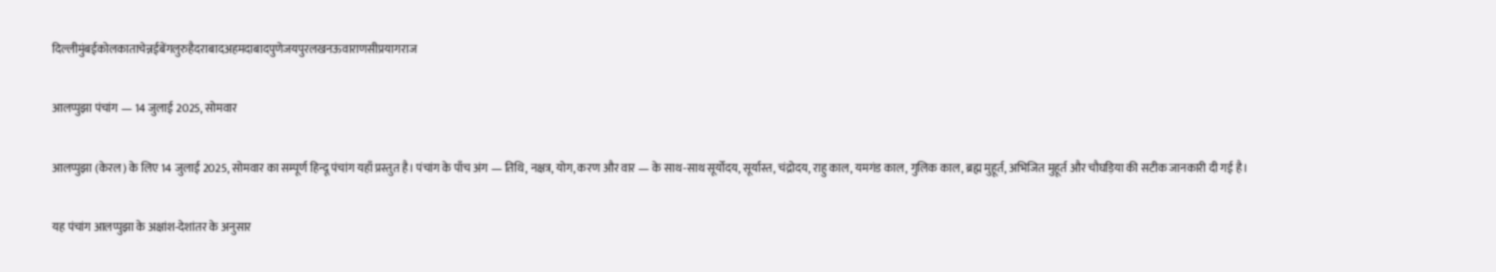दिल्लीमुंबईकोलकाताचेन्नईबेंगलुरुहैदराबादअहमदाबादपुणेजयपुरलखनऊवाराणसीप्रयागराज

आलप्पुझा पंचांग — 14 जुलाई 2025, सोमवार

आलप्पुझा (केरल) के लिए 14 जुलाई 2025, सोमवार का सम्पूर्ण हिन्दू पंचांग यहाँ प्रस्तुत है। पंचांग के पाँच अंग — तिथि, नक्षत्र, योग, करण और वार — के साथ-साथ सूर्योदय, सूर्यास्त, चंद्रोदय, राहु काल, यमगंड काल, गुलिक काल, ब्रह्म मुहूर्त, अभिजित मुहूर्त और चौघड़िया की सटीक जानकारी दी गई है।

यह पंचांग आलप्पुझा के अक्षांश-देशांतर के अनुसार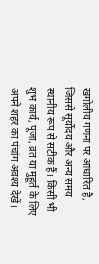खगोलीय गणना पर आधारित है, जिससे सूर्योदय और अन्य समय स्थानीय रूप से सटीक हैं। किसी भी शुभ कार्य, पूजा, व्रत या मुहूर्त के लिए अपने शहर का पंचांग अवश्य देखें।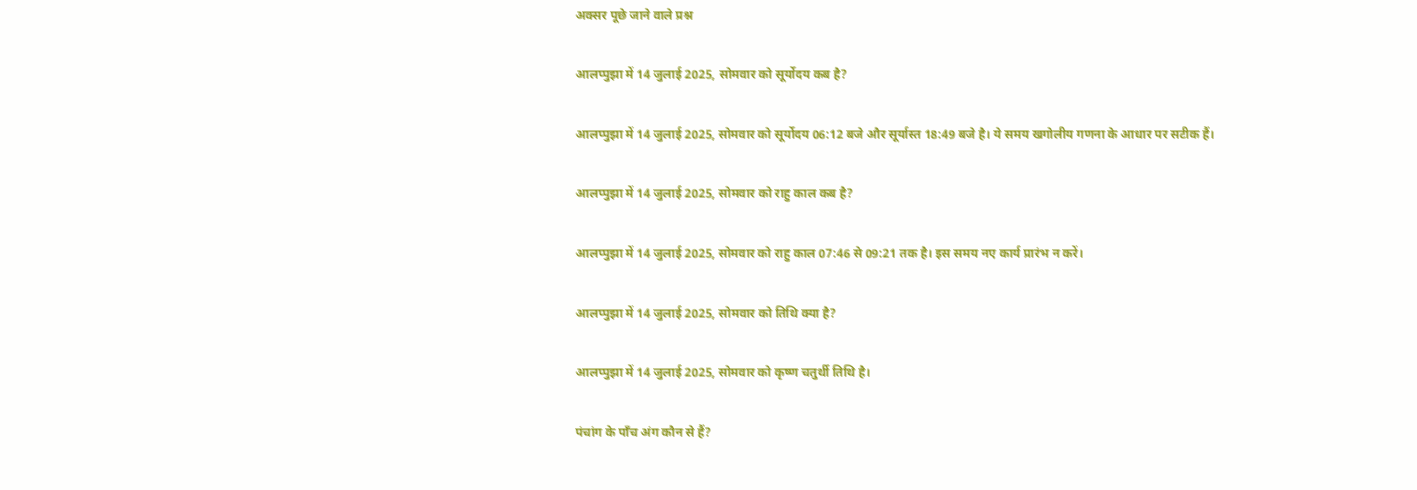अक्सर पूछे जाने वाले प्रश्न

आलप्पुझा में 14 जुलाई 2025, सोमवार को सूर्योदय कब है?

आलप्पुझा में 14 जुलाई 2025, सोमवार को सूर्योदय 06:12 बजे और सूर्यास्त 18:49 बजे है। ये समय खगोलीय गणना के आधार पर सटीक हैं।

आलप्पुझा में 14 जुलाई 2025, सोमवार को राहु काल कब है?

आलप्पुझा में 14 जुलाई 2025, सोमवार को राहु काल 07:46 से 09:21 तक है। इस समय नए कार्य प्रारंभ न करें।

आलप्पुझा में 14 जुलाई 2025, सोमवार को तिथि क्या है?

आलप्पुझा में 14 जुलाई 2025, सोमवार को कृष्ण चतुर्थी तिथि है।

पंचांग के पाँच अंग कौन से हैं?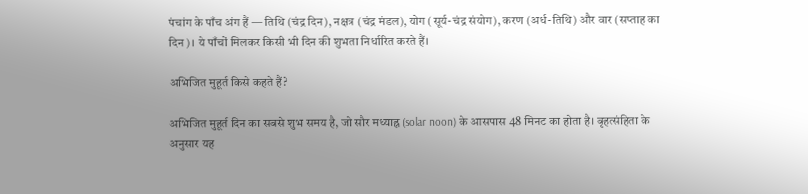पंचांग के पाँच अंग हैं — तिथि (चंद्र दिन), नक्षत्र (चंद्र मंडल), योग (सूर्य-चंद्र संयोग), करण (अर्ध-तिथि) और वार (सप्ताह का दिन)। ये पाँचों मिलकर किसी भी दिन की शुभता निर्धारित करते हैं।

अभिजित मुहूर्त किसे कहते हैं?

अभिजित मुहूर्त दिन का सबसे शुभ समय है, जो सौर मध्याह्न (solar noon) के आसपास 48 मिनट का होता है। बृहत्संहिता के अनुसार यह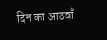दिन का आठवाँ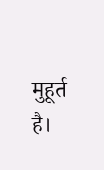मुहूर्त है।